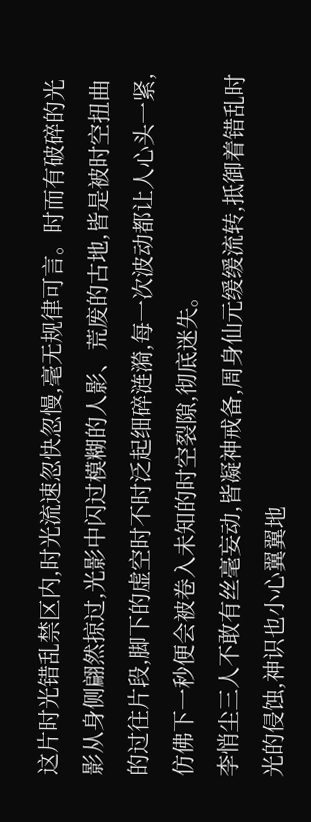这片时光错乱禁区内,时光流速忽快忽慢,毫无规律可言。时而有破碎的光影从身侧翩然掠过,光影中闪过模糊的人影、荒废的古地,皆是被时空扭曲的过往片段,脚下的虚空时不时泛起细碎涟漪,每一次波动都让人心头一紧,仿佛下一秒便会被卷入未知的时空裂隙,彻底迷失。
李悄尘三人不敢有丝毫妄动,皆凝神戒备,周身仙元缓缓流转,抵御着错乱时光的侵蚀,神识也小心翼翼地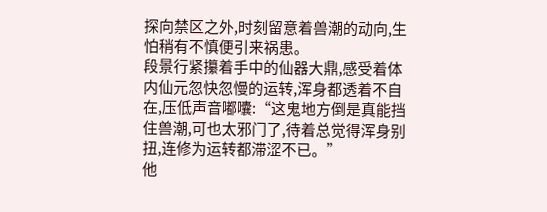探向禁区之外,时刻留意着兽潮的动向,生怕稍有不慎便引来祸患。
段景行紧攥着手中的仙器大鼎,感受着体内仙元忽快忽慢的运转,浑身都透着不自在,压低声音嘟囔:“这鬼地方倒是真能挡住兽潮,可也太邪门了,待着总觉得浑身别扭,连修为运转都滞涩不已。”
他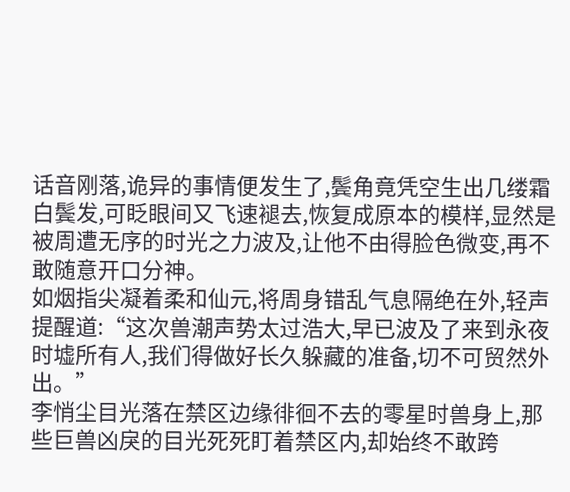话音刚落,诡异的事情便发生了,鬓角竟凭空生出几缕霜白鬓发,可眨眼间又飞速褪去,恢复成原本的模样,显然是被周遭无序的时光之力波及,让他不由得脸色微变,再不敢随意开口分神。
如烟指尖凝着柔和仙元,将周身错乱气息隔绝在外,轻声提醒道:“这次兽潮声势太过浩大,早已波及了来到永夜时墟所有人,我们得做好长久躲藏的准备,切不可贸然外出。”
李悄尘目光落在禁区边缘徘徊不去的零星时兽身上,那些巨兽凶戾的目光死死盯着禁区内,却始终不敢跨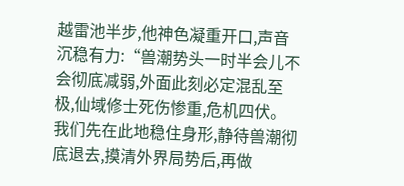越雷池半步,他神色凝重开口,声音沉稳有力:“兽潮势头一时半会儿不会彻底减弱,外面此刻必定混乱至极,仙域修士死伤惨重,危机四伏。我们先在此地稳住身形,静待兽潮彻底退去,摸清外界局势后,再做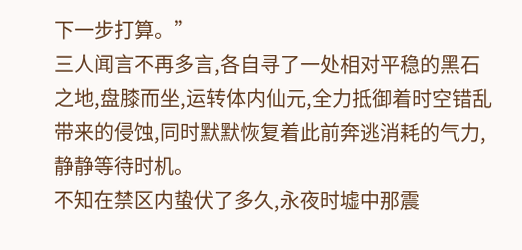下一步打算。”
三人闻言不再多言,各自寻了一处相对平稳的黑石之地,盘膝而坐,运转体内仙元,全力抵御着时空错乱带来的侵蚀,同时默默恢复着此前奔逃消耗的气力,静静等待时机。
不知在禁区内蛰伏了多久,永夜时墟中那震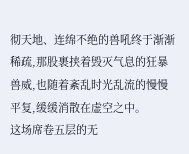彻天地、连绵不绝的兽吼终于渐渐稀疏,那股裹挟着毁灭气息的狂暴兽威,也随着紊乱时光乱流的慢慢平复,缓缓消散在虚空之中。
这场席卷五层的无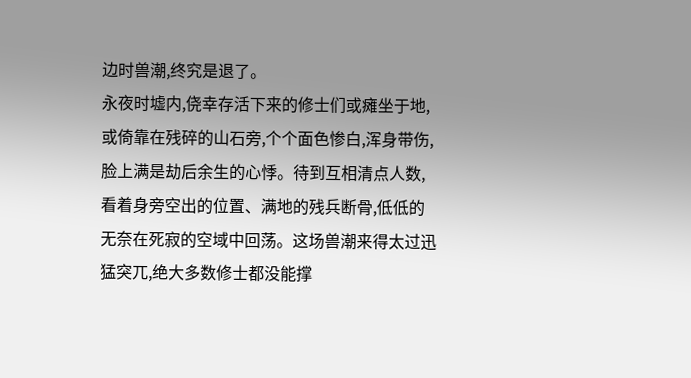边时兽潮,终究是退了。
永夜时墟内,侥幸存活下来的修士们或瘫坐于地,或倚靠在残碎的山石旁,个个面色惨白,浑身带伤,脸上满是劫后余生的心悸。待到互相清点人数,看着身旁空出的位置、满地的残兵断骨,低低的无奈在死寂的空域中回荡。这场兽潮来得太过迅猛突兀,绝大多数修士都没能撑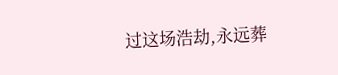过这场浩劫,永远葬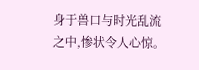身于兽口与时光乱流之中,惨状令人心惊。